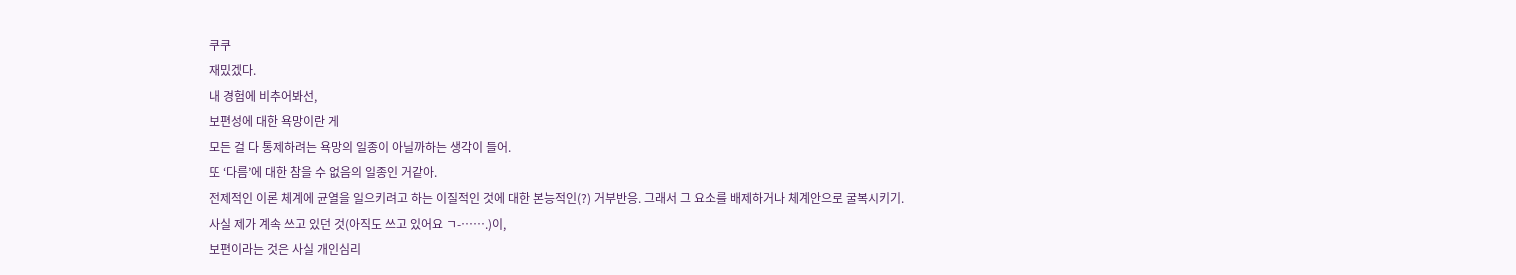쿠쿠
재밌겠다.
내 경험에 비추어봐선,
보편성에 대한 욕망이란 게
모든 걸 다 통제하려는 욕망의 일종이 아닐까하는 생각이 들어.
또 ‘다름’에 대한 참을 수 없음의 일종인 거같아.
전제적인 이론 체계에 균열을 일으키려고 하는 이질적인 것에 대한 본능적인(?) 거부반응. 그래서 그 요소를 배제하거나 체계안으로 굴복시키기.
사실 제가 계속 쓰고 있던 것(아직도 쓰고 있어요 ㄱ-…….)이,
보편이라는 것은 사실 개인심리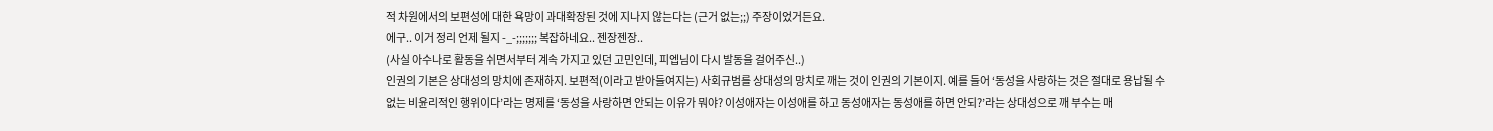적 차원에서의 보편성에 대한 욕망이 과대확장된 것에 지나지 않는다는 (근거 없는;;) 주장이었거든요.
에구.. 이거 정리 언제 될지 -_-;;;;;;; 복잡하네요.. 젠장젠장..
(사실 아수나로 활동을 쉬면서부터 계속 가지고 있던 고민인데, 피엡님이 다시 발동을 걸어주신..)
인권의 기본은 상대성의 망치에 존재하지. 보편적(이라고 받아들여지는) 사회규범를 상대성의 망치로 깨는 것이 인권의 기본이지. 예를 들어 ‘동성을 사랑하는 것은 절대로 용납될 수 없는 비윤리적인 행위이다’라는 명제를 ‘동성을 사랑하면 안되는 이유가 뭐야? 이성애자는 이성애를 하고 동성애자는 동성애를 하면 안되?’라는 상대성으로 깨 부수는 매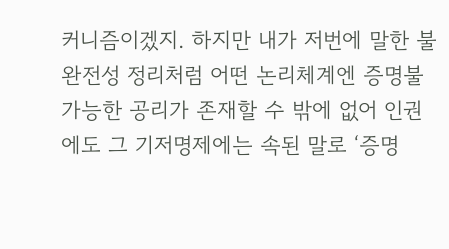커니즘이겠지. 하지만 내가 저번에 말한 불완전성 정리처럼 어떤 논리체계엔 증명불가능한 공리가 존재할 수 밖에 없어 인권에도 그 기저명제에는 속된 말로 ‘증명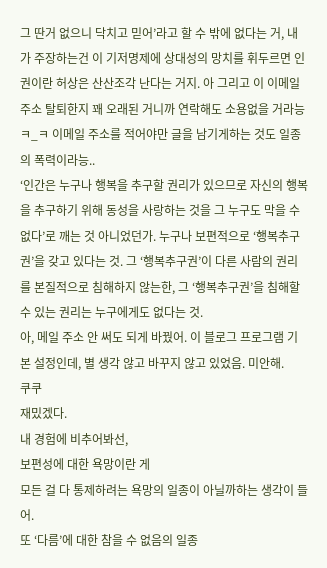그 딴거 없으니 닥치고 믿어’라고 할 수 밖에 없다는 거, 내가 주장하는건 이 기저명제에 상대성의 망치를 휘두르면 인권이란 허상은 산산조각 난다는 거지. 아 그리고 이 이메일 주소 탈퇴한지 꽤 오래된 거니까 연락해도 소용없을 거라능 ㅋ_ㅋ 이메일 주소를 적어야만 글을 남기게하는 것도 일종의 폭력이라능..
‘인간은 누구나 행복을 추구할 권리가 있으므로 자신의 행복을 추구하기 위해 동성을 사랑하는 것을 그 누구도 막을 수 없다’로 깨는 것 아니었던가. 누구나 보편적으로 ‘행복추구권’을 갖고 있다는 것. 그 ‘행복추구권’이 다른 사람의 권리를 본질적으로 침해하지 않는한, 그 ‘행복추구권’을 침해할 수 있는 권리는 누구에게도 없다는 것.
아, 메일 주소 안 써도 되게 바꿨어. 이 블로그 프로그램 기본 설정인데, 별 생각 않고 바꾸지 않고 있었음. 미안해.
쿠쿠
재밌겠다.
내 경험에 비추어봐선,
보편성에 대한 욕망이란 게
모든 걸 다 통제하려는 욕망의 일종이 아닐까하는 생각이 들어.
또 ‘다름’에 대한 참을 수 없음의 일종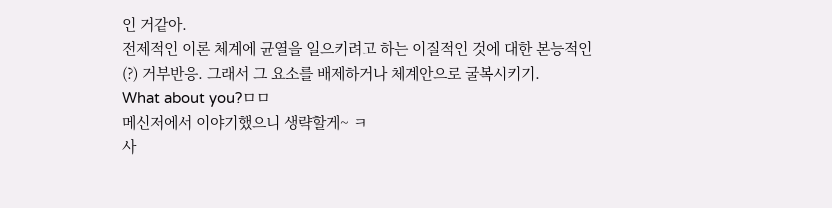인 거같아.
전제적인 이론 체계에 균열을 일으키려고 하는 이질적인 것에 대한 본능적인(?) 거부반응. 그래서 그 요소를 배제하거나 체계안으로 굴복시키기.
What about you?ㅁㅁ
메신저에서 이야기했으니 생략할게~ ㅋ
사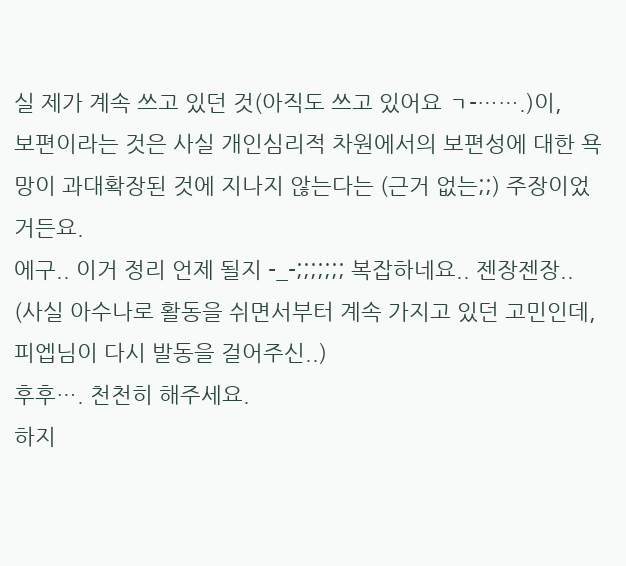실 제가 계속 쓰고 있던 것(아직도 쓰고 있어요 ㄱ-…….)이,
보편이라는 것은 사실 개인심리적 차원에서의 보편성에 대한 욕망이 과대확장된 것에 지나지 않는다는 (근거 없는;;) 주장이었거든요.
에구.. 이거 정리 언제 될지 -_-;;;;;;; 복잡하네요.. 젠장젠장..
(사실 아수나로 활동을 쉬면서부터 계속 가지고 있던 고민인데, 피엡님이 다시 발동을 걸어주신..)
후후…. 천천히 해주세요.
하지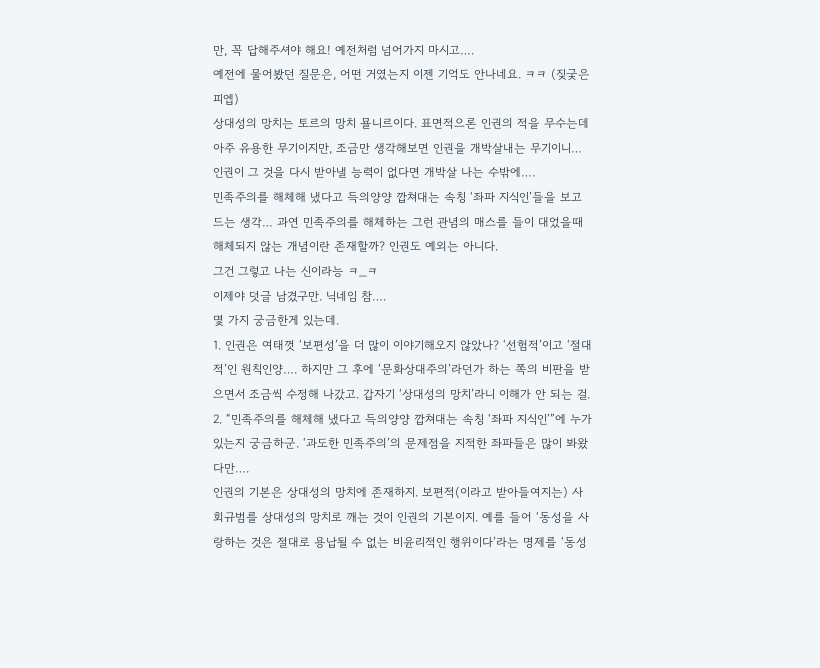만, 꼭 답해주셔야 해요! 예전처럼 넘어가지 마시고….
예전에 물어봤던 질문은, 어떤 거였는지 이젠 기억도 안나네요. ㅋㅋ (짖궂은 피엡)
상대성의 망치는 토르의 망치 묠니르이다. 표면적으론 인권의 적을 무수는데 아주 유용한 무기이지만, 조금만 생각해보면 인권을 개박살내는 무기이니… 인권이 그 것을 다시 받아낼 능력이 없다면 개박살 나는 수밖에….
민족주의를 해체해 냈다고 득의양양 깝쳐대는 속칭 ‘좌파 지식인’들을 보고 드는 생각… 과연 민족주의를 해체하는 그런 관념의 매스를 들이 대었을때 해체되지 않는 개념이란 존재할까? 인권도 예외는 아니다.
그건 그렇고 나는 신이라능 ㅋ_ㅋ
이제야 덧글 남겼구만. 닉네임 참….
몇 가지 궁금한게 있는데.
1. 인권은 여태껏 ‘보편성’을 더 많이 이야기해오지 않았나? ‘선험적’이고 ‘절대적’인 원칙인양…. 하지만 그 후에 ‘문화상대주의’라던가 하는 쪽의 비판을 받으면서 조금씩 수정해 나갔고. 갑자기 ‘상대성의 망치’라니 이해가 안 되는 걸.
2. “민족주의를 해체해 냈다고 득의양양 깝쳐대는 속칭 ‘좌파 지식인’”에 누가 있는지 궁금하군. ‘과도한 민족주의’의 문제점을 지적한 좌파들은 많이 봐왔다만….
인권의 기본은 상대성의 망치에 존재하지. 보편적(이라고 받아들여지는) 사회규범를 상대성의 망치로 깨는 것이 인권의 기본이지. 예를 들어 ‘동성을 사랑하는 것은 절대로 용납될 수 없는 비윤리적인 행위이다’라는 명제를 ‘동성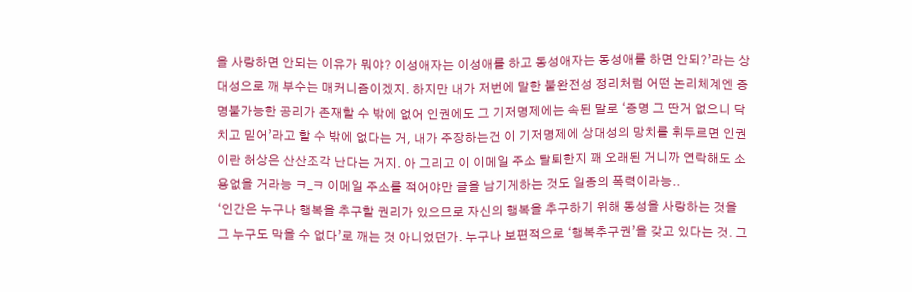을 사랑하면 안되는 이유가 뭐야? 이성애자는 이성애를 하고 동성애자는 동성애를 하면 안되?’라는 상대성으로 깨 부수는 매커니즘이겠지. 하지만 내가 저번에 말한 불완전성 정리처럼 어떤 논리체계엔 증명불가능한 공리가 존재할 수 밖에 없어 인권에도 그 기저명제에는 속된 말로 ‘증명 그 딴거 없으니 닥치고 믿어’라고 할 수 밖에 없다는 거, 내가 주장하는건 이 기저명제에 상대성의 망치를 휘두르면 인권이란 허상은 산산조각 난다는 거지. 아 그리고 이 이메일 주소 탈퇴한지 꽤 오래된 거니까 연락해도 소용없을 거라능 ㅋ_ㅋ 이메일 주소를 적어야만 글을 남기게하는 것도 일종의 폭력이라능..
‘인간은 누구나 행복을 추구할 권리가 있으므로 자신의 행복을 추구하기 위해 동성을 사랑하는 것을 그 누구도 막을 수 없다’로 깨는 것 아니었던가. 누구나 보편적으로 ‘행복추구권’을 갖고 있다는 것. 그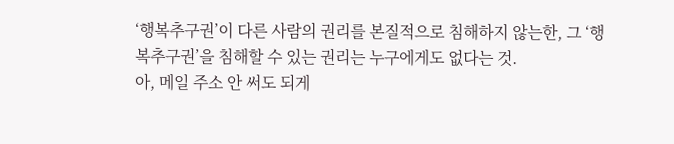‘행복추구권’이 다른 사람의 권리를 본질적으로 침해하지 않는한, 그 ‘행복추구권’을 침해할 수 있는 권리는 누구에게도 없다는 것.
아, 메일 주소 안 써도 되게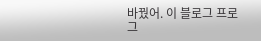바꿨어. 이 블로그 프로그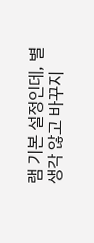램 기본 설정인데, 별 생각 않고 바꾸지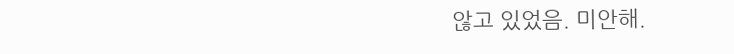않고 있었음. 미안해.